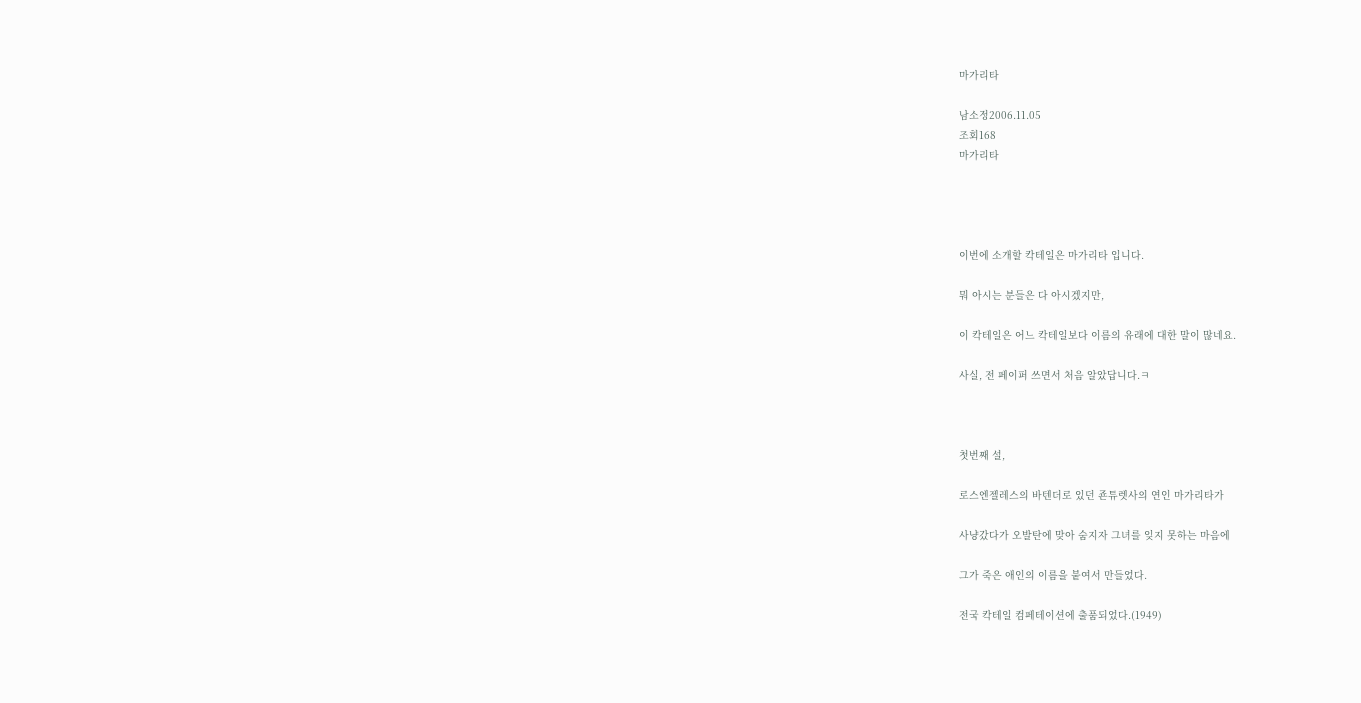마가리타

남소정2006.11.05
조회168
마가리타




이번에 소개할 칵테일은 마가리타 입니다.

뭐 아시는 분들은 다 아시겠지만,

이 칵테일은 어느 칵테일보다 이름의 유래에 대한 말이 많네요.

사실, 전 페이퍼 쓰면서 처음 알았답니다.ㅋ



첫번째 설,

로스엔젤레스의 바텐더로 있던 죤튜렛사의 연인 마가리타가

사냥갔다가 오발탄에 맞아 숨지자 그녀를 잊지 못하는 마음에

그가 죽은 애인의 이름을 붙여서 만들었다.

전국 칵테일 컴페테이션에 출품되었다.(1949)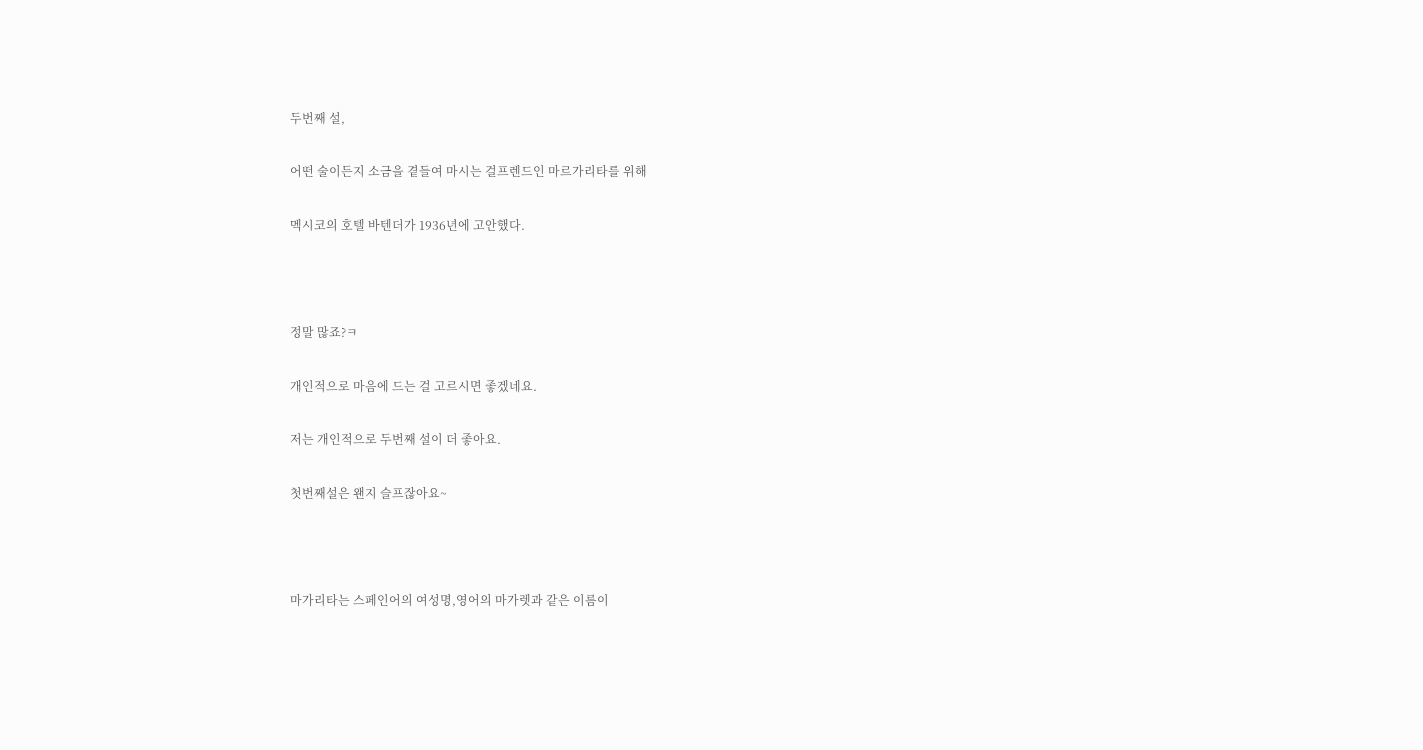두번째 설,

어떤 술이든지 소금을 곁들여 마시는 걸프렌드인 마르가리타를 위해

멕시코의 호텔 바텐더가 1936년에 고안했다.



정말 많죠?ㅋ

개인적으로 마음에 드는 걸 고르시면 좋겠네요.

저는 개인적으로 두번째 설이 더 좋아요.

첫번째설은 왠지 슬프잖아요~



마가리타는 스페인어의 여성명,영어의 마가렛과 같은 이름이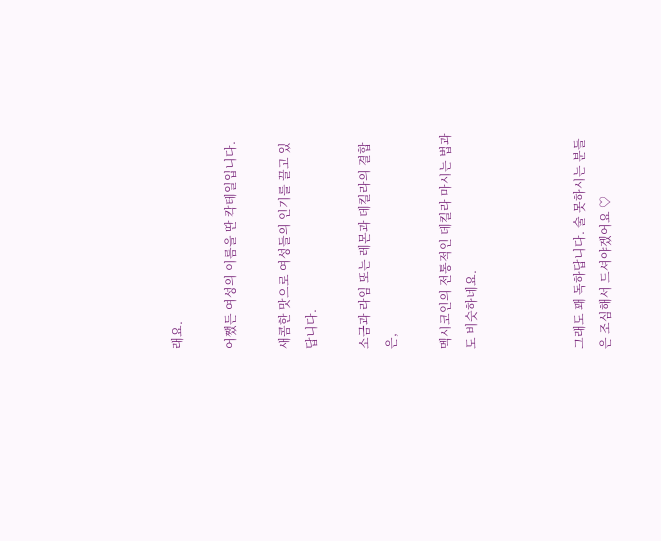래요.

어쨌든 여성의 이름을 딴 칵테일입니다.

새콤한 맛으로 여성들의 인기를 끌고 있답니다.

소금과 라임 또는 레몬과 데킬라의 결합은,

멕시코인의 전통적인 데킬라 마시는 법과도 비슷하네요.



그래도 꽤 독하답니다. 술 못하시는 분들은 조심해서 드셔야겠어요 ♡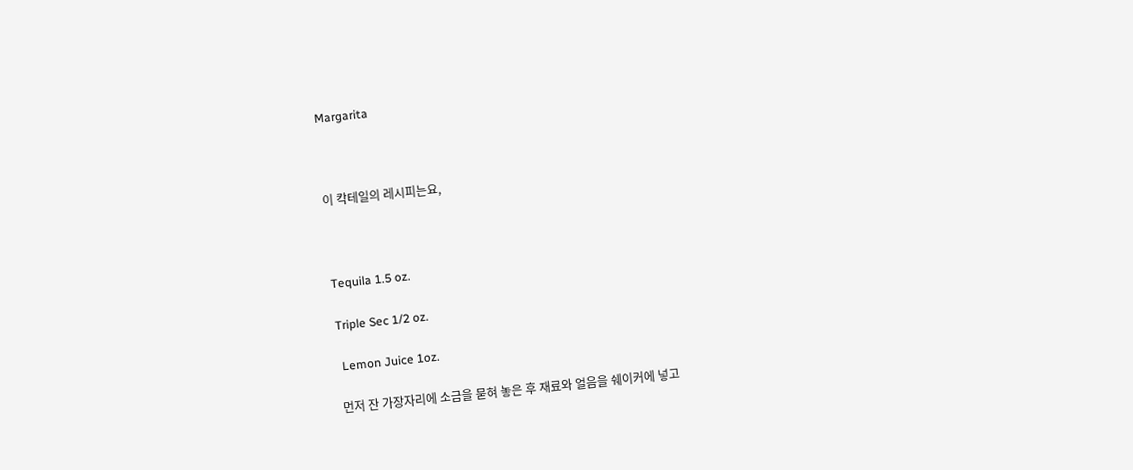Margarita



이 칵테일의 레시피는요,



Tequila 1.5 oz.

Triple Sec 1/2 oz.

 Lemon Juice 1oz.

먼저 잔 가장자리에 소금을 묻혀 놓은 후 재료와 얼음을 쉐이커에 넣고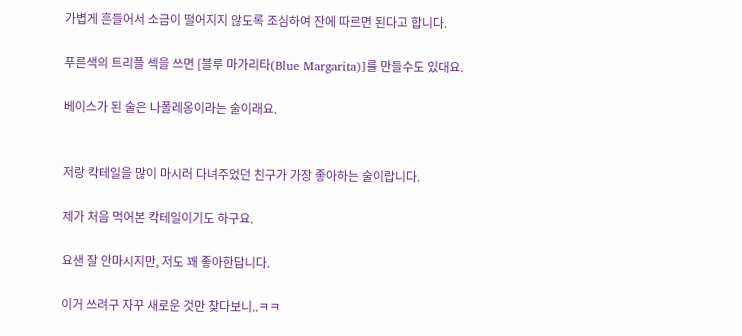가볍게 흔들어서 소금이 떨어지지 않도록 조심하여 잔에 따르면 된다고 합니다.

푸른색의 트리플 섹을 쓰면 [블루 마가리타(Blue Margarita)]를 만들수도 있대요.

베이스가 된 술은 나폴레옹이라는 술이래요.


저랑 칵테일을 많이 마시러 다녀주었던 친구가 가장 좋아하는 술이랍니다.

제가 처음 먹어본 칵테일이기도 하구요.

요샌 잘 안마시지만, 저도 꽤 좋아한답니다.

이거 쓰려구 자꾸 새로운 것만 찾다보니..ㅋㅋ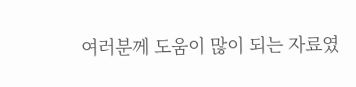여러분께 도움이 많이 되는 자료였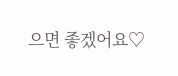으면 좋겠어요♡